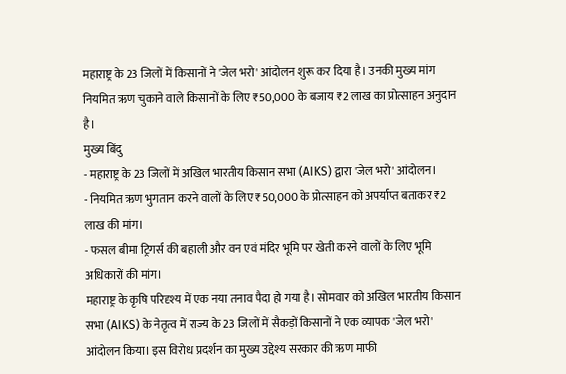महाराष्ट्र के 23 जिलों में किसानों ने 'जेल भरो' आंदोलन शुरू कर दिया है। उनकी मुख्य मांग नियमित ऋण चुकाने वाले किसानों के लिए ₹50,000 के बजाय ₹2 लाख का प्रोत्साहन अनुदान है।
मुख्य बिंदु
- महाराष्ट्र के 23 जिलों में अखिल भारतीय किसान सभा (AIKS) द्वारा 'जेल भरो' आंदोलन।
- नियमित ऋण भुगतान करने वालों के लिए ₹50,000 के प्रोत्साहन को अपर्याप्त बताकर ₹2 लाख की मांग।
- फसल बीमा ट्रिगर्स की बहाली और वन एवं मंदिर भूमि पर खेती करने वालों के लिए भूमि अधिकारों की मांग।
महाराष्ट्र के कृषि परिदृश्य में एक नया तनाव पैदा हो गया है। सोमवार को अखिल भारतीय किसान सभा (AIKS) के नेतृत्व में राज्य के 23 जिलों में सैकड़ों किसानों ने एक व्यापक 'जेल भरो' आंदोलन किया। इस विरोध प्रदर्शन का मुख्य उद्देश्य सरकार की ऋण माफी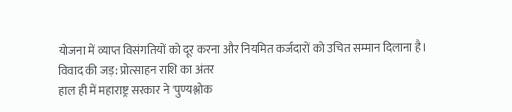योजना में व्याप्त विसंगतियों को दूर करना और नियमित कर्जदारों को उचित सम्मान दिलाना है।
विवाद की जड़: प्रोत्साहन राशि का अंतर
हाल ही में महाराष्ट्र सरकार ने 'पुण्यश्लोक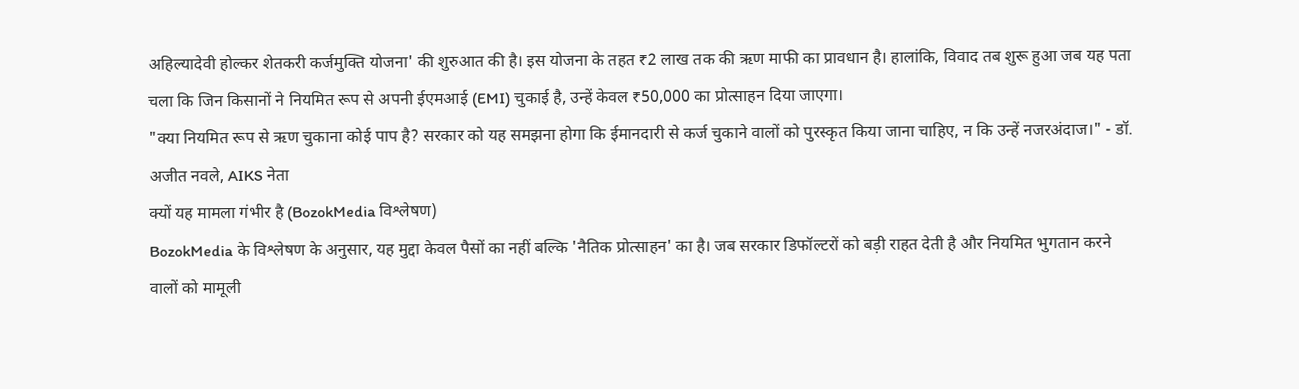अहिल्यादेवी होल्कर शेतकरी कर्जमुक्ति योजना' की शुरुआत की है। इस योजना के तहत ₹2 लाख तक की ऋण माफी का प्रावधान है। हालांकि, विवाद तब शुरू हुआ जब यह पता चला कि जिन किसानों ने नियमित रूप से अपनी ईएमआई (EMI) चुकाई है, उन्हें केवल ₹50,000 का प्रोत्साहन दिया जाएगा।
"क्या नियमित रूप से ऋण चुकाना कोई पाप है? सरकार को यह समझना होगा कि ईमानदारी से कर्ज चुकाने वालों को पुरस्कृत किया जाना चाहिए, न कि उन्हें नजरअंदाज।" - डॉ. अजीत नवले, AIKS नेता
क्यों यह मामला गंभीर है (BozokMedia विश्लेषण)
BozokMedia के विश्लेषण के अनुसार, यह मुद्दा केवल पैसों का नहीं बल्कि 'नैतिक प्रोत्साहन' का है। जब सरकार डिफॉल्टरों को बड़ी राहत देती है और नियमित भुगतान करने वालों को मामूली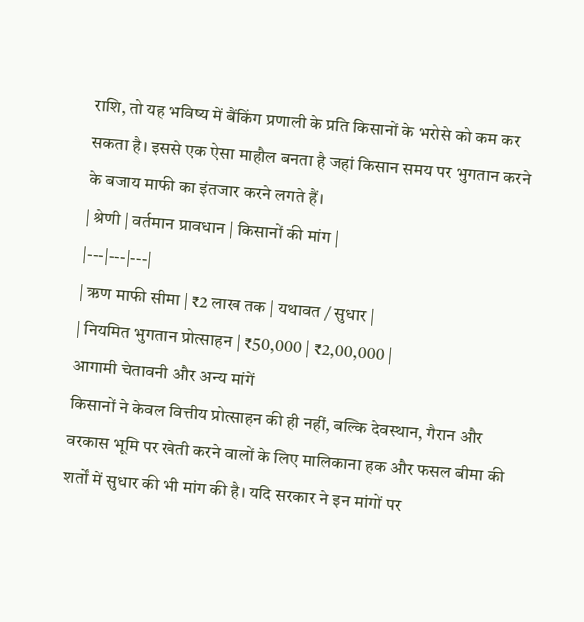राशि, तो यह भविष्य में बैंकिंग प्रणाली के प्रति किसानों के भरोसे को कम कर सकता है। इससे एक ऐसा माहौल बनता है जहां किसान समय पर भुगतान करने के बजाय माफी का इंतजार करने लगते हैं।
| श्रेणी | वर्तमान प्रावधान | किसानों की मांग |
|---|---|---|
| ऋण माफी सीमा | ₹2 लाख तक | यथावत / सुधार |
| नियमित भुगतान प्रोत्साहन | ₹50,000 | ₹2,00,000 |
आगामी चेतावनी और अन्य मांगें
किसानों ने केवल वित्तीय प्रोत्साहन की ही नहीं, बल्कि देवस्थान, गैरान और वरकास भूमि पर खेती करने वालों के लिए मालिकाना हक और फसल बीमा की शर्तों में सुधार की भी मांग की है। यदि सरकार ने इन मांगों पर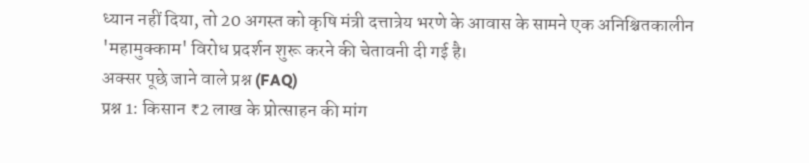ध्यान नहीं दिया, तो 20 अगस्त को कृषि मंत्री दत्तात्रेय भरणे के आवास के सामने एक अनिश्चितकालीन 'महामुक्काम' विरोध प्रदर्शन शुरू करने की चेतावनी दी गई है।
अक्सर पूछे जाने वाले प्रश्न (FAQ)
प्रश्न 1: किसान ₹2 लाख के प्रोत्साहन की मांग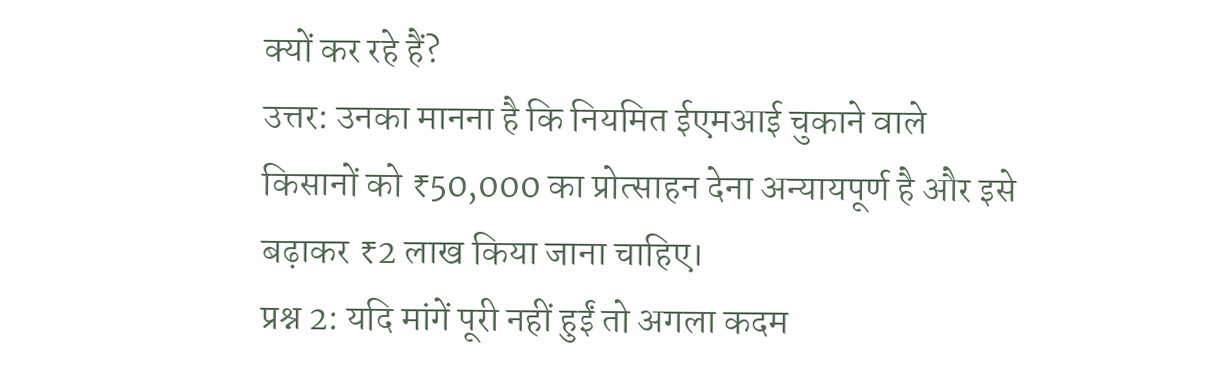क्यों कर रहे हैं?
उत्तर: उनका मानना है कि नियमित ईएमआई चुकाने वाले किसानों को ₹50,000 का प्रोत्साहन देना अन्यायपूर्ण है और इसे बढ़ाकर ₹2 लाख किया जाना चाहिए।
प्रश्न 2: यदि मांगें पूरी नहीं हुईं तो अगला कदम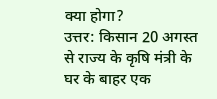क्या होगा?
उत्तर: किसान 20 अगस्त से राज्य के कृषि मंत्री के घर के बाहर एक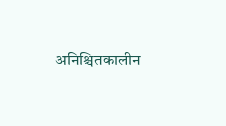अनिश्चितकालीन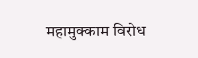महामुक्काम विरोध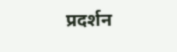प्रदर्शन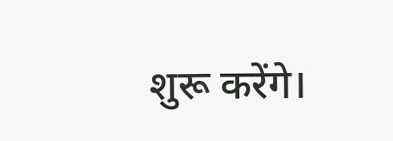शुरू करेंगे।